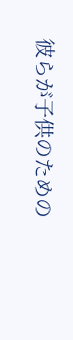彼らが子供のための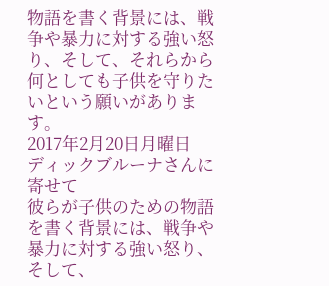物語を書く背景には、戦争や暴力に対する強い怒り、そして、それらから何としても子供を守りたいという願いがあります。
2017年2月20日月曜日
ディックブルーナさんに寄せて
彼らが子供のための物語を書く背景には、戦争や暴力に対する強い怒り、そして、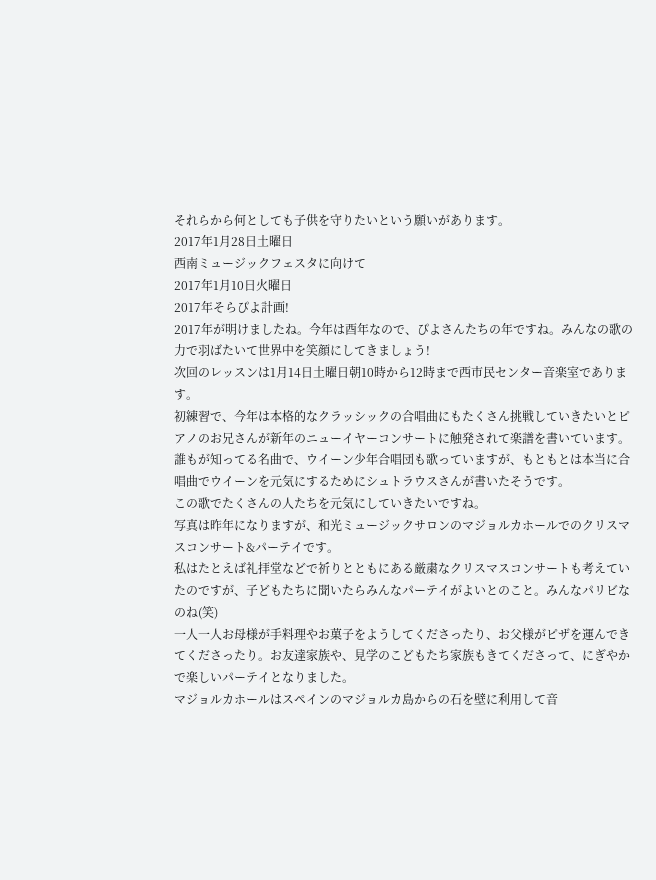それらから何としても子供を守りたいという願いがあります。
2017年1月28日土曜日
西南ミュージックフェスタに向けて
2017年1月10日火曜日
2017年そらぴよ計画!
2017年が明けましたね。今年は酉年なので、ぴよさんたちの年ですね。みんなの歌の力で羽ばたいて世界中を笑顔にしてきましょう!
次回のレッスンは1月14日土曜日朝10時から12時まで西市民センター音楽室であります。
初練習で、今年は本格的なクラッシックの合唱曲にもたくさん挑戦していきたいとピアノのお兄さんが新年のニューイヤーコンサートに触発されて楽譜を書いています。
誰もが知ってる名曲で、ウイーン少年合唱団も歌っていますが、もともとは本当に合唱曲でウイーンを元気にするためにシュトラウスさんが書いたそうです。
この歌でたくさんの人たちを元気にしていきたいですね。
写真は昨年になりますが、和光ミュージックサロンのマジョルカホールでのクリスマスコンサート&パーテイです。
私はたとえば礼拝堂などで祈りとともにある厳粛なクリスマスコンサートも考えていたのですが、子どもたちに聞いたらみんなパーテイがよいとのこと。みんなパリビなのね(笑)
一人一人お母様が手料理やお菓子をようしてくださったり、お父様がピザを運んできてくださったり。お友達家族や、見学のこどもたち家族もきてくださって、にぎやかで楽しいパーテイとなりました。
マジョルカホールはスペインのマジョルカ島からの石を壁に利用して音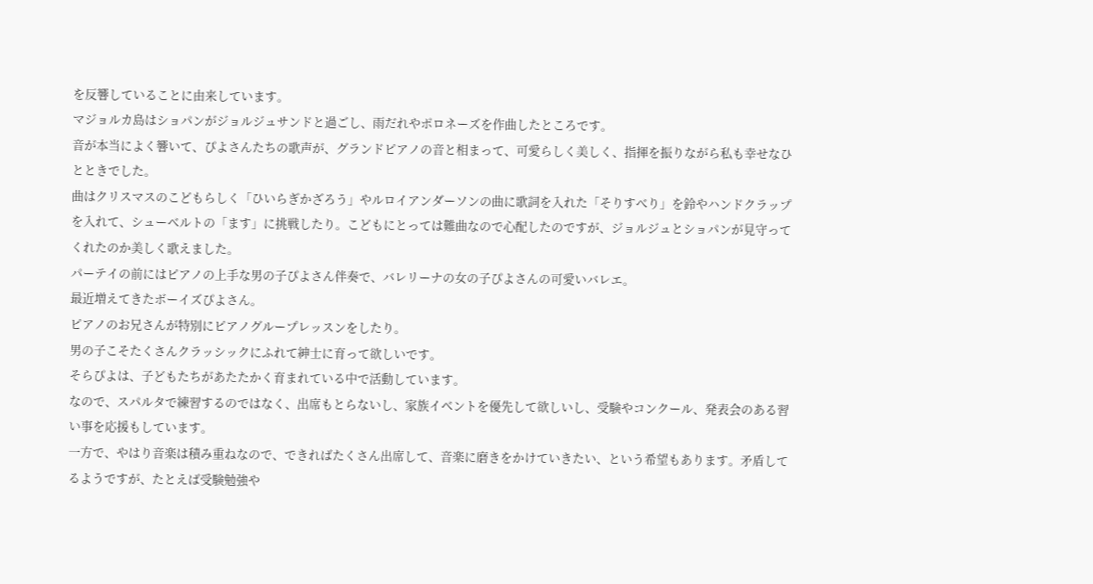を反響していることに由来しています。
マジョルカ島はショパンがジョルジュサンドと過ごし、雨だれやポロネーズを作曲したところです。
音が本当によく響いて、ぴよさんたちの歌声が、グランドピアノの音と相まって、可愛らしく美しく、指揮を振りながら私も幸せなひとときでした。
曲はクリスマスのこどもらしく「ひいらぎかざろう」やルロイアンダーソンの曲に歌詞を入れた「そりすべり」を鈴やハンドクラップを入れて、シューベルトの「ます」に挑戦したり。こどもにとっては難曲なので心配したのですが、ジョルジュとショパンが見守ってくれたのか美しく歌えました。
パーテイの前にはピアノの上手な男の子ぴよさん伴奏で、バレリーナの女の子ぴよさんの可愛いバレエ。
最近増えてきたボーイズぴよさん。
ピアノのお兄さんが特別にピアノグループレッスンをしたり。
男の子こそたくさんクラッシックにふれて紳士に育って欲しいです。
そらぴよは、子どもたちがあたたかく育まれている中で活動しています。
なので、スパルタで練習するのではなく、出席もとらないし、家族イベントを優先して欲しいし、受験やコンクール、発表会のある習い事を応援もしています。
一方で、やはり音楽は積み重ねなので、できればたくさん出席して、音楽に磨きをかけていきたい、という希望もあります。矛盾してるようですが、たとえば受験勉強や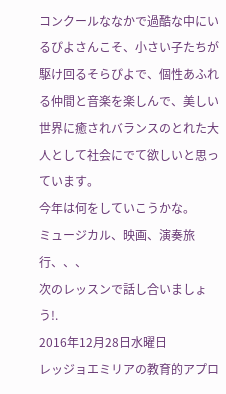コンクールななかで過酷な中にいるぴよさんこそ、小さい子たちが駆け回るそらぴよで、個性あふれる仲間と音楽を楽しんで、美しい世界に癒されバランスのとれた大人として社会にでて欲しいと思っています。
今年は何をしていこうかな。
ミュージカル、映画、演奏旅行、、、
次のレッスンで話し合いましょう!.
2016年12月28日水曜日
レッジョエミリアの教育的アプロ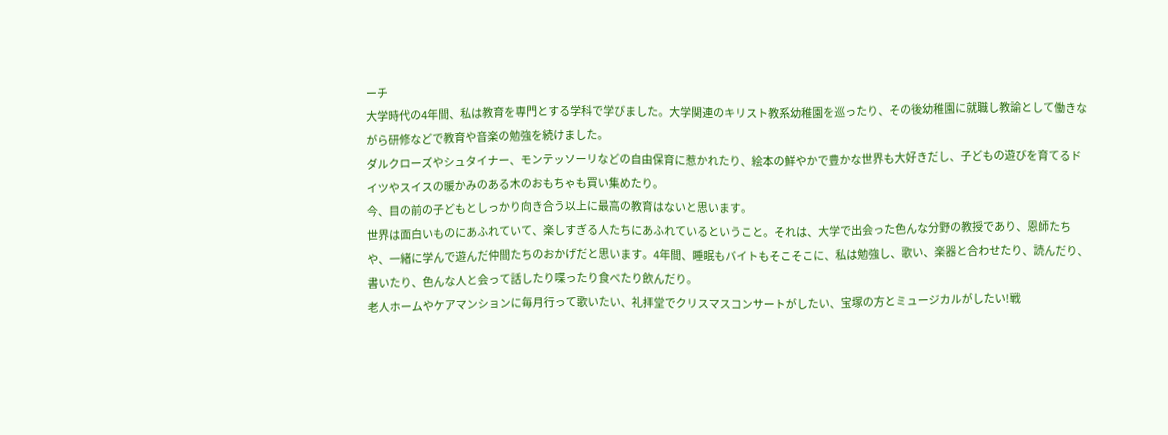ーチ
大学時代の4年間、私は教育を専門とする学科で学びました。大学関連のキリスト教系幼稚園を巡ったり、その後幼稚園に就職し教諭として働きながら研修などで教育や音楽の勉強を続けました。
ダルクローズやシュタイナー、モンテッソーリなどの自由保育に惹かれたり、絵本の鮮やかで豊かな世界も大好きだし、子どもの遊びを育てるドイツやスイスの暖かみのある木のおもちゃも買い集めたり。
今、目の前の子どもとしっかり向き合う以上に最高の教育はないと思います。
世界は面白いものにあふれていて、楽しすぎる人たちにあふれているということ。それは、大学で出会った色んな分野の教授であり、恩師たちや、一緒に学んで遊んだ仲間たちのおかげだと思います。4年間、睡眠もバイトもそこそこに、私は勉強し、歌い、楽器と合わせたり、読んだり、書いたり、色んな人と会って話したり喋ったり食べたり飲んだり。
老人ホームやケアマンションに毎月行って歌いたい、礼拝堂でクリスマスコンサートがしたい、宝塚の方とミュージカルがしたい!戦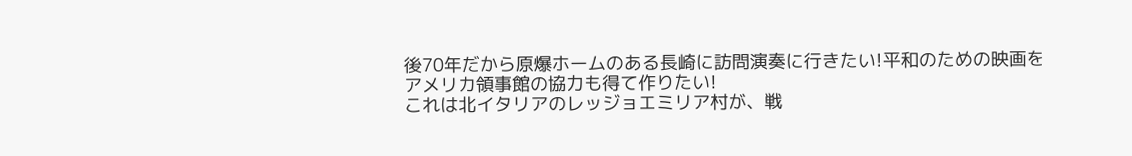後70年だから原爆ホームのある長崎に訪問演奏に行きたい!平和のための映画をアメリカ領事館の協力も得て作りたい!
これは北イタリアのレッジョエミリア村が、戦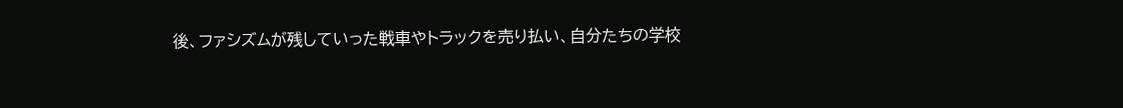後、ファシズムが残していった戦車やトラックを売り払い、自分たちの学校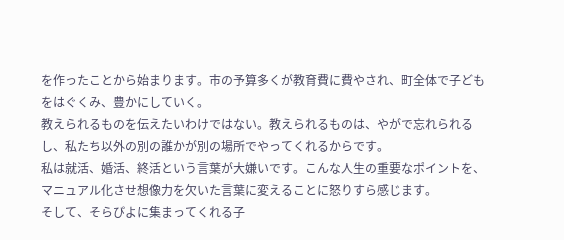を作ったことから始まります。市の予算多くが教育費に費やされ、町全体で子どもをはぐくみ、豊かにしていく。
教えられるものを伝えたいわけではない。教えられるものは、やがで忘れられるし、私たち以外の別の誰かが別の場所でやってくれるからです。
私は就活、婚活、終活という言葉が大嫌いです。こんな人生の重要なポイントを、マニュアル化させ想像力を欠いた言葉に変えることに怒りすら感じます。
そして、そらぴよに集まってくれる子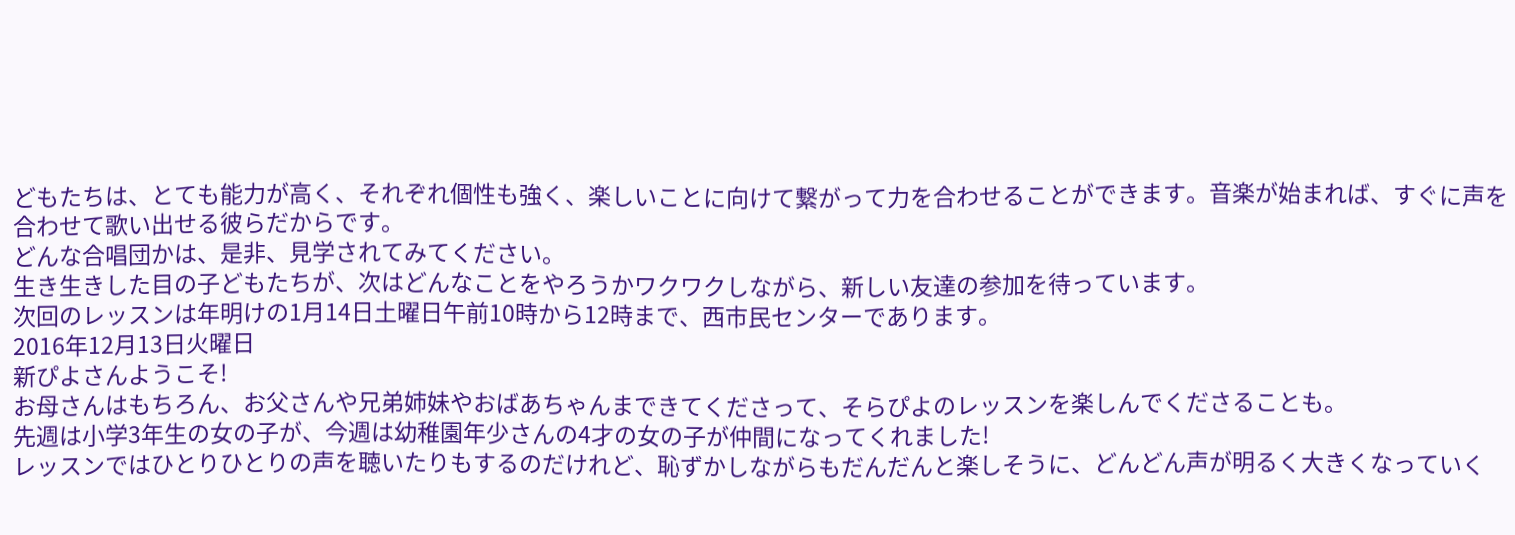どもたちは、とても能力が高く、それぞれ個性も強く、楽しいことに向けて繋がって力を合わせることができます。音楽が始まれば、すぐに声を合わせて歌い出せる彼らだからです。
どんな合唱団かは、是非、見学されてみてください。
生き生きした目の子どもたちが、次はどんなことをやろうかワクワクしながら、新しい友達の参加を待っています。
次回のレッスンは年明けの1月14日土曜日午前10時から12時まで、西市民センターであります。
2016年12月13日火曜日
新ぴよさんようこそ!
お母さんはもちろん、お父さんや兄弟姉妹やおばあちゃんまできてくださって、そらぴよのレッスンを楽しんでくださることも。
先週は小学3年生の女の子が、今週は幼稚園年少さんの4才の女の子が仲間になってくれました!
レッスンではひとりひとりの声を聴いたりもするのだけれど、恥ずかしながらもだんだんと楽しそうに、どんどん声が明るく大きくなっていく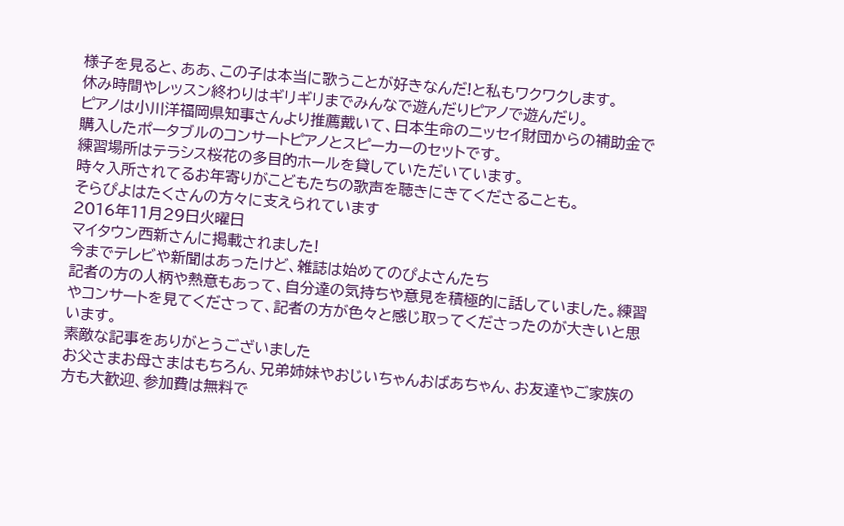様子を見ると、ああ、この子は本当に歌うことが好きなんだ!と私もワクワクします。
休み時間やレッスン終わりはギリギリまでみんなで遊んだりピアノで遊んだり。
ピアノは小川洋福岡県知事さんより推薦戴いて、日本生命のニッセイ財団からの補助金で購入したポータブルのコンサートピアノとスピーカーのセットです。
練習場所はテラシス桜花の多目的ホールを貸していただいています。
時々入所されてるお年寄りがこどもたちの歌声を聴きにきてくださることも。
そらぴよはたくさんの方々に支えられています
2016年11月29日火曜日
マイタウン西新さんに掲載されました!
今までテレビや新聞はあったけど、雑誌は始めてのぴよさんたち
記者の方の人柄や熱意もあって、自分達の気持ちや意見を積極的に話していました。練習やコンサートを見てくださって、記者の方が色々と感じ取ってくださったのが大きいと思います。
素敵な記事をありがとうございました
お父さまお母さまはもちろん、兄弟姉妹やおじいちゃんおばあちゃん、お友達やご家族の方も大歓迎、参加費は無料で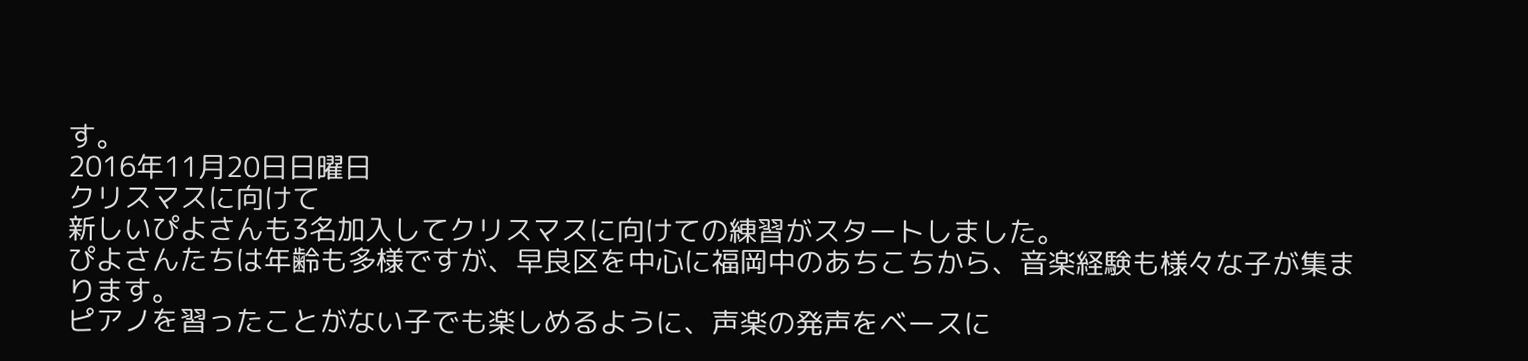す。
2016年11月20日日曜日
クリスマスに向けて
新しいぴよさんも3名加入してクリスマスに向けての練習がスタートしました。
ぴよさんたちは年齢も多様ですが、早良区を中心に福岡中のあちこちから、音楽経験も様々な子が集まります。
ピアノを習ったことがない子でも楽しめるように、声楽の発声をベースに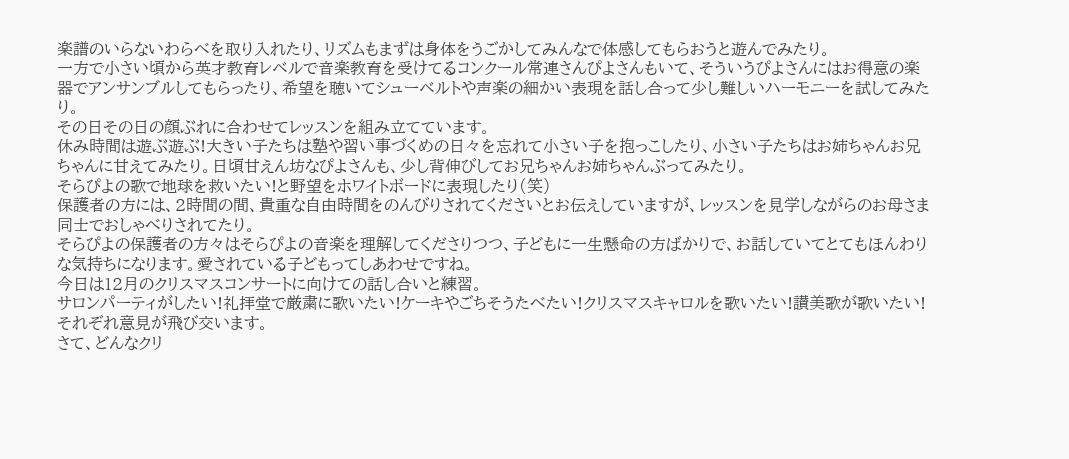楽譜のいらないわらべを取り入れたり、リズムもまずは身体をうごかしてみんなで体感してもらおうと遊んでみたり。
一方で小さい頃から英才教育レベルで音楽教育を受けてるコンクール常連さんぴよさんもいて、そういうぴよさんにはお得意の楽器でアンサンブルしてもらったり、希望を聴いてシューベルトや声楽の細かい表現を話し合って少し難しいハーモニーを試してみたり。
その日その日の顔ぶれに合わせてレッスンを組み立てています。
休み時間は遊ぶ遊ぶ!大きい子たちは塾や習い事づくめの日々を忘れて小さい子を抱っこしたり、小さい子たちはお姉ちゃんお兄ちゃんに甘えてみたり。日頃甘えん坊なぴよさんも、少し背伸びしてお兄ちゃんお姉ちゃんぶってみたり。
そらぴよの歌で地球を救いたい!と野望をホワイトボードに表現したり(笑)
保護者の方には、2時間の間、貴重な自由時間をのんびりされてくださいとお伝えしていますが、レッスンを見学しながらのお母さま同士でおしゃべりされてたり。
そらぴよの保護者の方々はそらぴよの音楽を理解してくださりつつ、子どもに一生懸命の方ばかりで、お話していてとてもほんわりな気持ちになります。愛されている子どもってしあわせですね。
今日は12月のクリスマスコンサートに向けての話し合いと練習。
サロンパーティがしたい!礼拝堂で厳粛に歌いたい!ケーキやごちそうたべたい!クリスマスキャロルを歌いたい!讃美歌が歌いたい!それぞれ意見が飛び交います。
さて、どんなクリ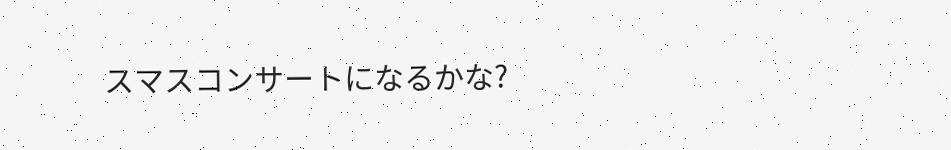スマスコンサートになるかな?